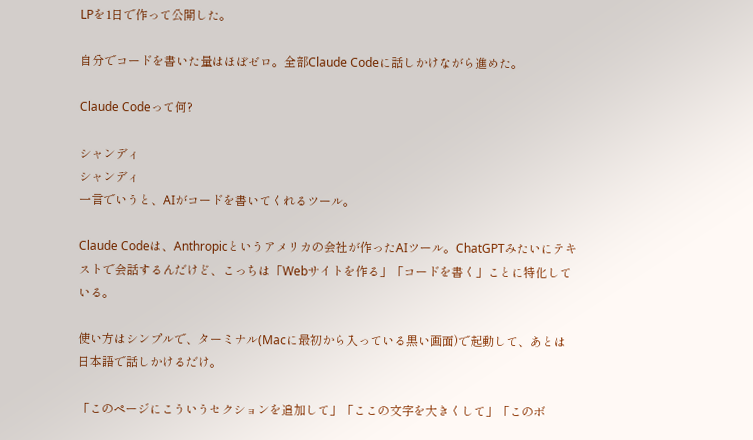LPを1日で作って公開した。

自分でコードを書いた量はほぼゼロ。全部Claude Codeに話しかけながら進めた。

Claude Codeって何?

シャンディ
シャンディ
一言でいうと、AIがコードを書いてくれるツール。

Claude Codeは、Anthropicというアメリカの会社が作ったAIツール。ChatGPTみたいにテキストで会話するんだけど、こっちは「Webサイトを作る」「コードを書く」ことに特化している。

使い方はシンプルで、ターミナル(Macに最初から入っている黒い画面)で起動して、あとは日本語で話しかけるだけ。

「このページにこういうセクションを追加して」「ここの文字を大きくして」「このボ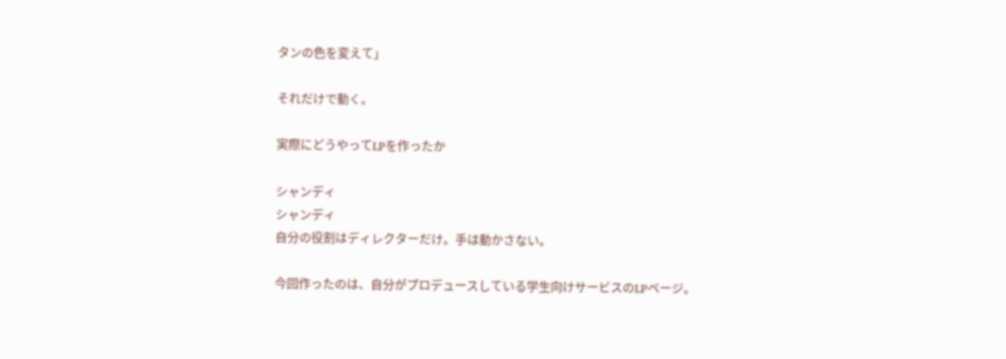タンの色を変えて」

それだけで動く。

実際にどうやってLPを作ったか

シャンディ
シャンディ
自分の役割はディレクターだけ。手は動かさない。

今回作ったのは、自分がプロデュースしている学生向けサービスのLPページ。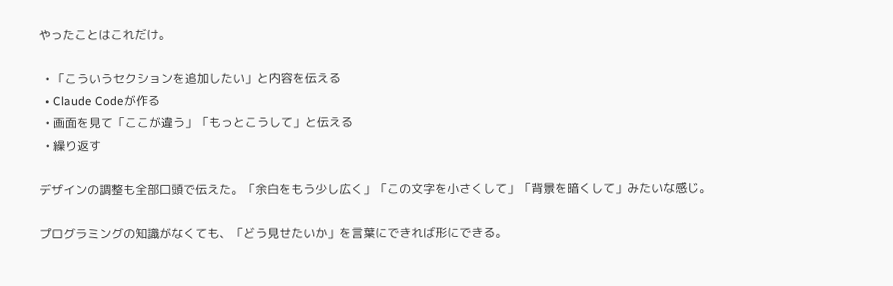やったことはこれだけ。

  • 「こういうセクションを追加したい」と内容を伝える
  • Claude Codeが作る
  • 画面を見て「ここが違う」「もっとこうして」と伝える
  • 繰り返す

デザインの調整も全部口頭で伝えた。「余白をもう少し広く」「この文字を小さくして」「背景を暗くして」みたいな感じ。

プログラミングの知識がなくても、「どう見せたいか」を言葉にできれば形にできる。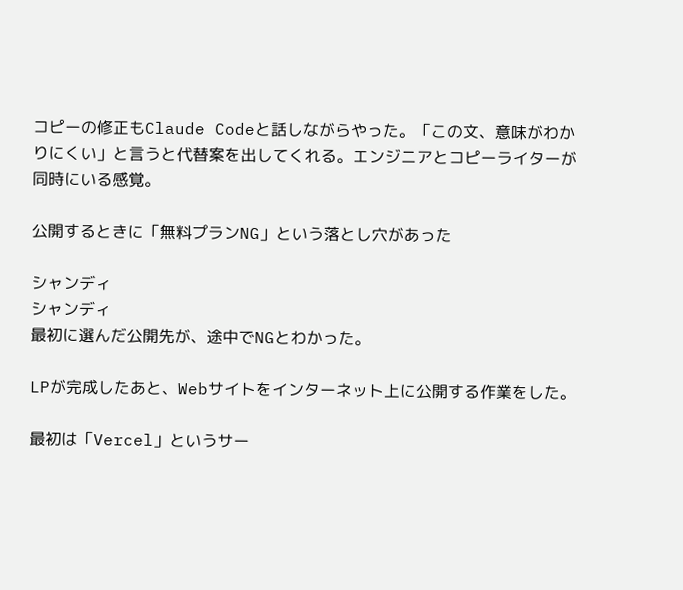コピーの修正もClaude Codeと話しながらやった。「この文、意味がわかりにくい」と言うと代替案を出してくれる。エンジニアとコピーライターが同時にいる感覚。

公開するときに「無料プランNG」という落とし穴があった

シャンディ
シャンディ
最初に選んだ公開先が、途中でNGとわかった。

LPが完成したあと、Webサイトをインターネット上に公開する作業をした。

最初は「Vercel」というサー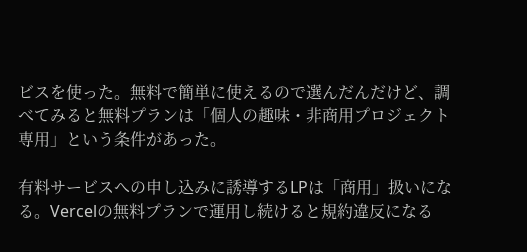ビスを使った。無料で簡単に使えるので選んだんだけど、調べてみると無料プランは「個人の趣味・非商用プロジェクト専用」という条件があった。

有料サービスへの申し込みに誘導するLPは「商用」扱いになる。Vercelの無料プランで運用し続けると規約違反になる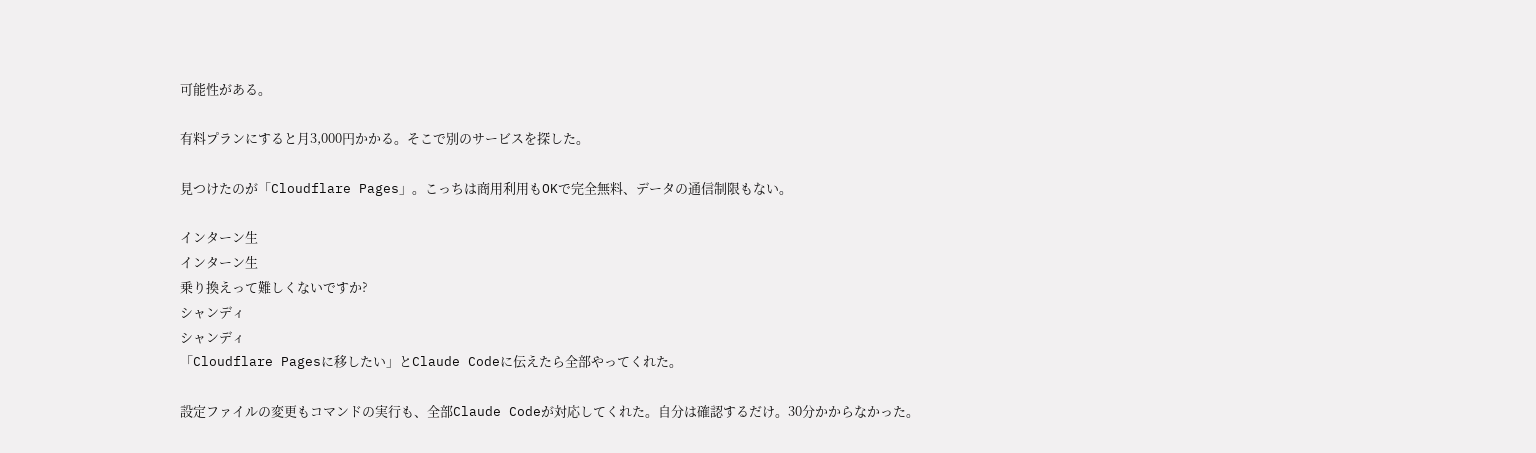可能性がある。

有料プランにすると月3,000円かかる。そこで別のサービスを探した。

見つけたのが「Cloudflare Pages」。こっちは商用利用もOKで完全無料、データの通信制限もない。

インターン生
インターン生
乗り換えって難しくないですか?
シャンディ
シャンディ
「Cloudflare Pagesに移したい」とClaude Codeに伝えたら全部やってくれた。

設定ファイルの変更もコマンドの実行も、全部Claude Codeが対応してくれた。自分は確認するだけ。30分かからなかった。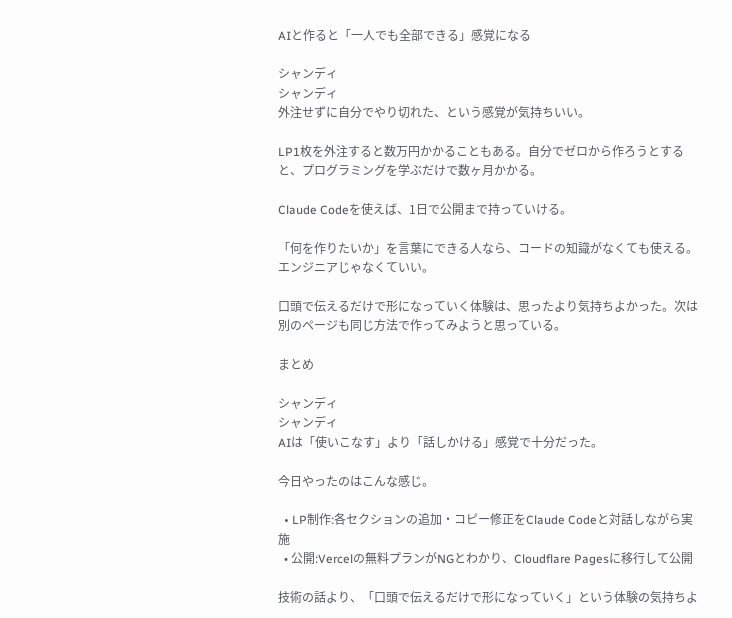AIと作ると「一人でも全部できる」感覚になる

シャンディ
シャンディ
外注せずに自分でやり切れた、という感覚が気持ちいい。

LP1枚を外注すると数万円かかることもある。自分でゼロから作ろうとすると、プログラミングを学ぶだけで数ヶ月かかる。

Claude Codeを使えば、1日で公開まで持っていける。

「何を作りたいか」を言葉にできる人なら、コードの知識がなくても使える。エンジニアじゃなくていい。

口頭で伝えるだけで形になっていく体験は、思ったより気持ちよかった。次は別のページも同じ方法で作ってみようと思っている。

まとめ

シャンディ
シャンディ
AIは「使いこなす」より「話しかける」感覚で十分だった。

今日やったのはこんな感じ。

  • LP制作:各セクションの追加・コピー修正をClaude Codeと対話しながら実施
  • 公開:Vercelの無料プランがNGとわかり、Cloudflare Pagesに移行して公開

技術の話より、「口頭で伝えるだけで形になっていく」という体験の気持ちよ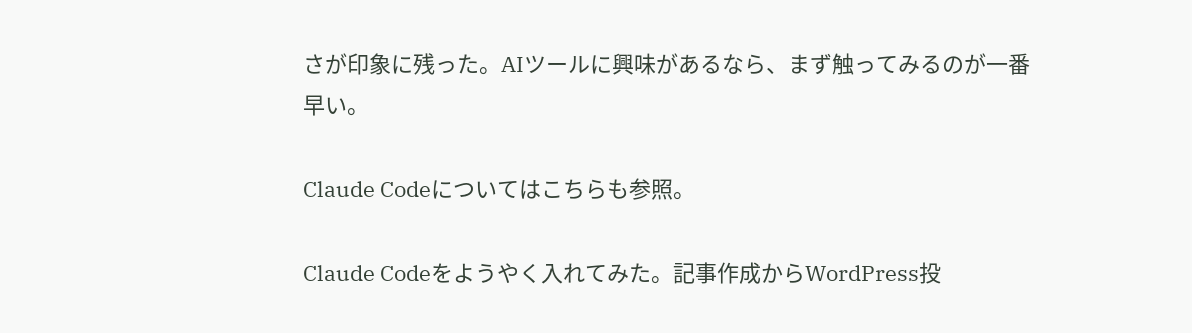さが印象に残った。AIツールに興味があるなら、まず触ってみるのが一番早い。

Claude Codeについてはこちらも参照。

Claude Codeをようやく入れてみた。記事作成からWordPress投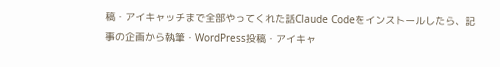稿・アイキャッチまで全部やってくれた話Claude Codeをインストールしたら、記事の企画から執筆・WordPress投稿・アイキャ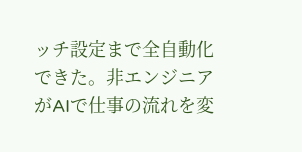ッチ設定まで全自動化できた。非エンジニアがAIで仕事の流れを変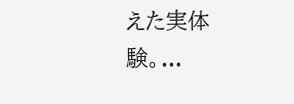えた実体験。...